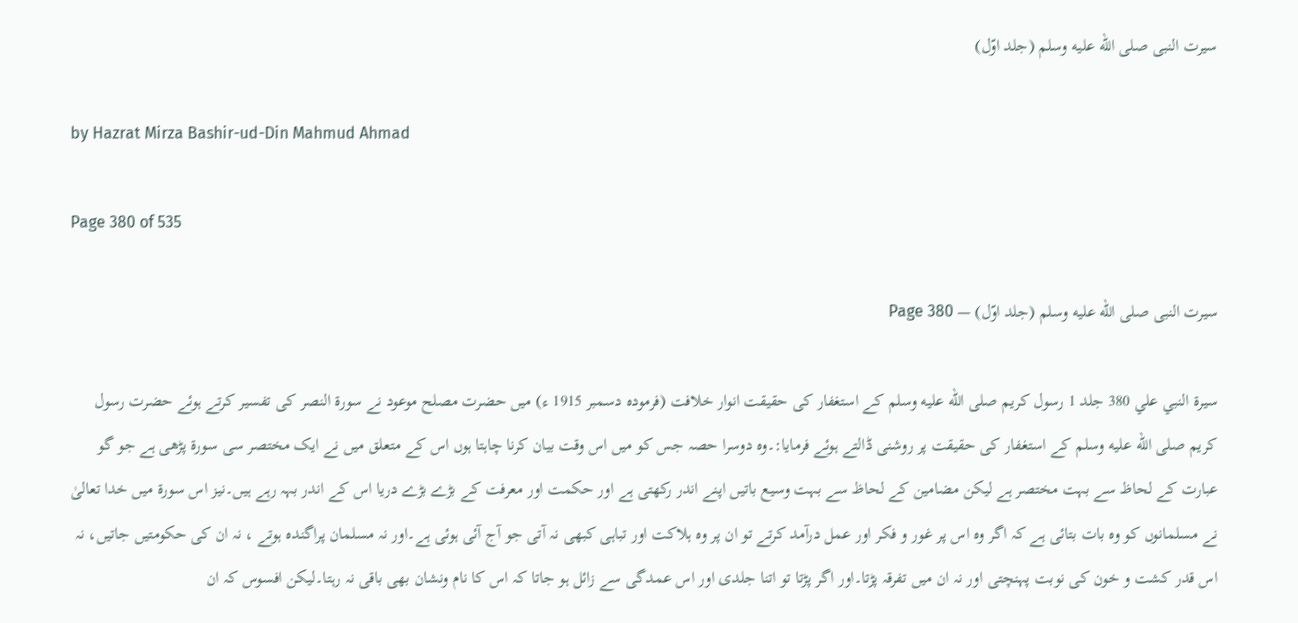سیرت النبی صلى الله عليه وسلم (جلد اوّل)

by Hazrat Mirza Bashir-ud-Din Mahmud Ahmad

Page 380 of 535

سیرت النبی صلى الله عليه وسلم (جلد اوّل) — Page 380

سيرة النبي علي 380 جلد 1 رسول کریم صلى الله عليه وسلم کے استغفار کی حقیقت انوار خلافت (فرمودہ دسمبر 1915 ء) میں حضرت مصلح موعود نے سورۃ النصر کی تفسیر کرتے ہوئے حضرت رسول کریم صلى الله عليه وسلم کے استغفار کی حقیقت پر روشنی ڈالتے ہوئے فرمایا:۔وہ دوسرا حصہ جس کو میں اس وقت بیان کرنا چاہتا ہوں اس کے متعلق میں نے ایک مختصر سی سورۃ پڑھی ہے جو گو عبارت کے لحاظ سے بہت مختصر ہے لیکن مضامین کے لحاظ سے بہت وسیع باتیں اپنے اندر رکھتی ہے اور حکمت اور معرفت کے بڑے بڑے دریا اس کے اندر بہہ رہے ہیں۔نیز اس سورۃ میں خدا تعالیٰ نے مسلمانوں کو وہ بات بتائی ہے کہ اگر وہ اس پر غور و فکر اور عمل درآمد کرتے تو ان پر وہ ہلاکت اور تباہی کبھی نہ آتی جو آج آئی ہوئی ہے۔اور نہ مسلمان پراگندہ ہوتے ، نہ ان کی حکومتیں جاتیں، نہ اس قدر کشت و خون کی نوبت پہنچتی اور نہ ان میں تفرقہ پڑتا۔اور اگر پڑتا تو اتنا جلدی اور اس عمدگی سے زائل ہو جاتا کہ اس کا نام ونشان بھی باقی نہ رہتا۔لیکن افسوس کہ ان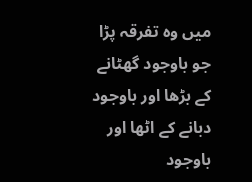میں وہ تفرقہ پڑا جو باوجود گھٹانے کے بڑھا اور باوجود دبانے کے اٹھا اور باوجود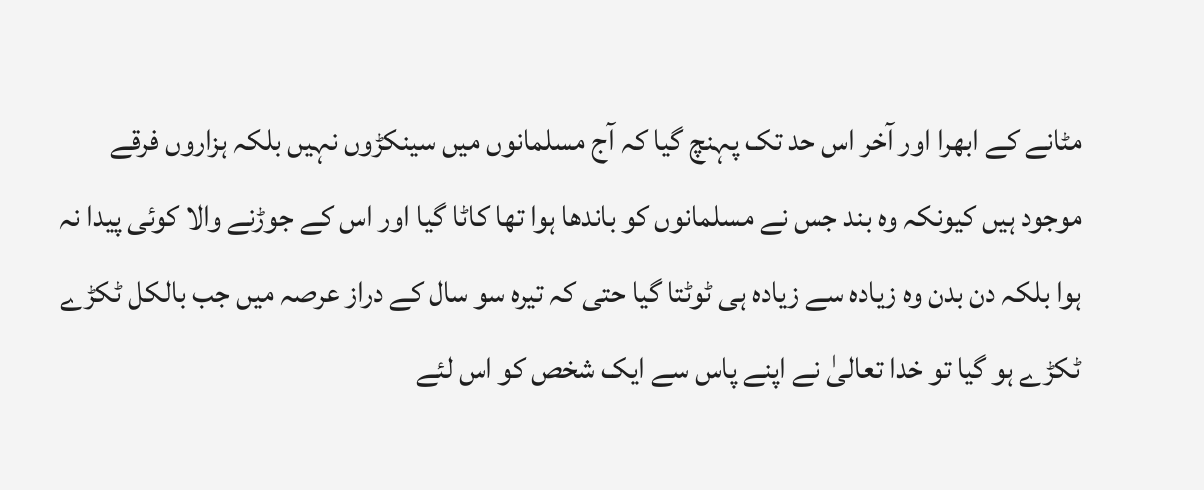مٹانے کے ابھرا اور آخر اس حد تک پہنچ گیا کہ آج مسلمانوں میں سینکڑوں نہیں بلکہ ہزاروں فرقے موجود ہیں کیونکہ وہ بند جس نے مسلمانوں کو باندھا ہوا تھا کاٹا گیا اور اس کے جوڑنے والا کوئی پیدا نہ ہوا بلکہ دن بدن وہ زیادہ سے زیادہ ہی ٹوٹتا گیا حتی کہ تیرہ سو سال کے دراز عرصہ میں جب بالکل ٹکڑے ٹکڑے ہو گیا تو خدا تعالیٰ نے اپنے پاس سے ایک شخص کو اس لئے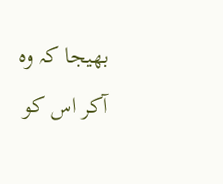بھیجا کہ وہ آکر اس کو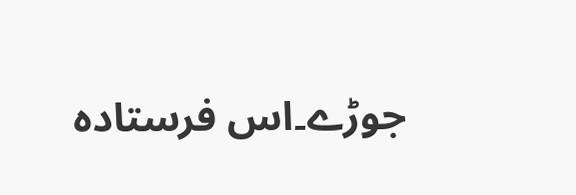جوڑے۔اس فرستادہ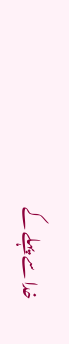خدا سے پہلے کے